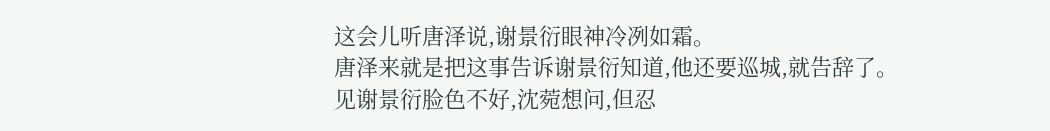这会儿听唐泽说,谢景衍眼神冷冽如霜。
唐泽来就是把这事告诉谢景衍知道,他还要巡城,就告辞了。
见谢景衍脸色不好,沈菀想问,但忍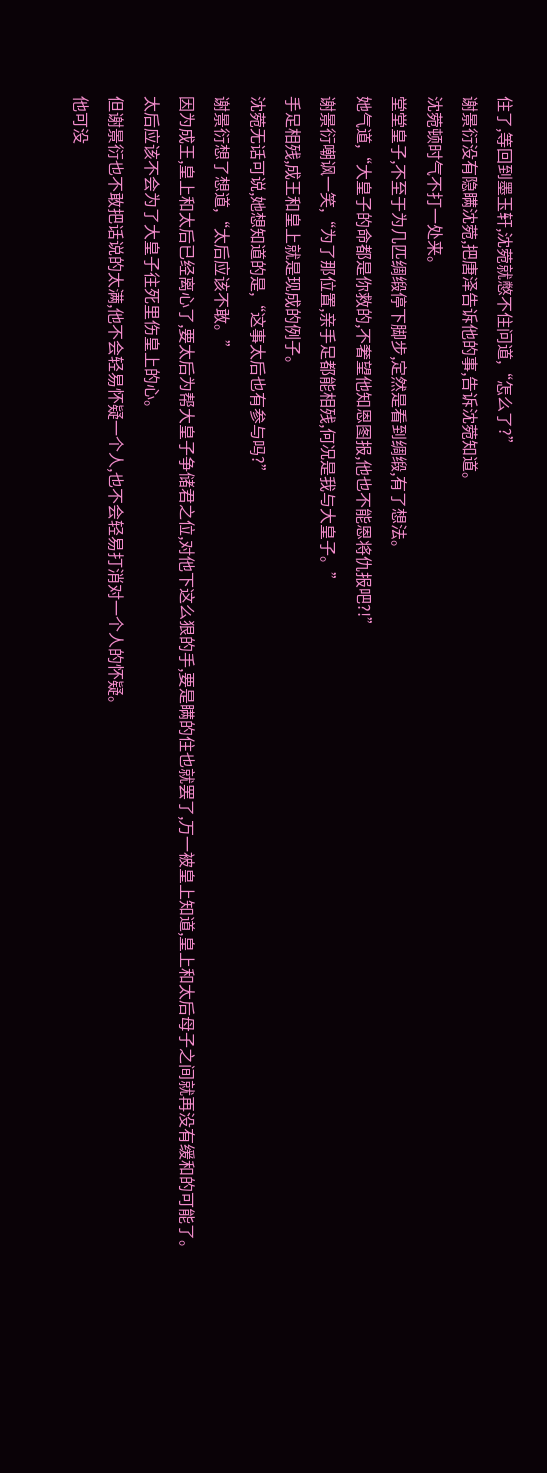住了,等回到墨玉轩,沈菀就憋不住问道,“怎么了?”
谢景衍没有隐瞒沈菀,把唐泽告诉他的事,告诉沈菀知道。
沈菀顿时气不打一处来。
堂堂皇子,不至于为几匹绸缎停下脚步,定然是看到绸缎,有了想法。
她气道,“大皇子的命都是你救的,不奢望他知恩图报,他也不能恩将仇报吧?!”
谢景衍嘲讽一笑,“为了那位置,亲手足都能相残,何况是我与大皇子。”
手足相残,成王和皇上就是现成的例子。
沈菀无话可说,她想知道的是,“这事太后也有参与吗?”
谢景衍想了想道,“太后应该不敢。”
因为成王,皇上和太后已经离心了,要太后为帮大皇子争储君之位,对他下这么狠的手,要是瞒的住也就罢了,万一被皇上知道,皇上和太后母子之间就再没有缓和的可能了。
太后应该不会为了大皇子往死里伤皇上的心。
但谢景衍也不敢把话说的太满,他不会轻易怀疑一个人,也不会轻易打消对一个人的怀疑。
他可没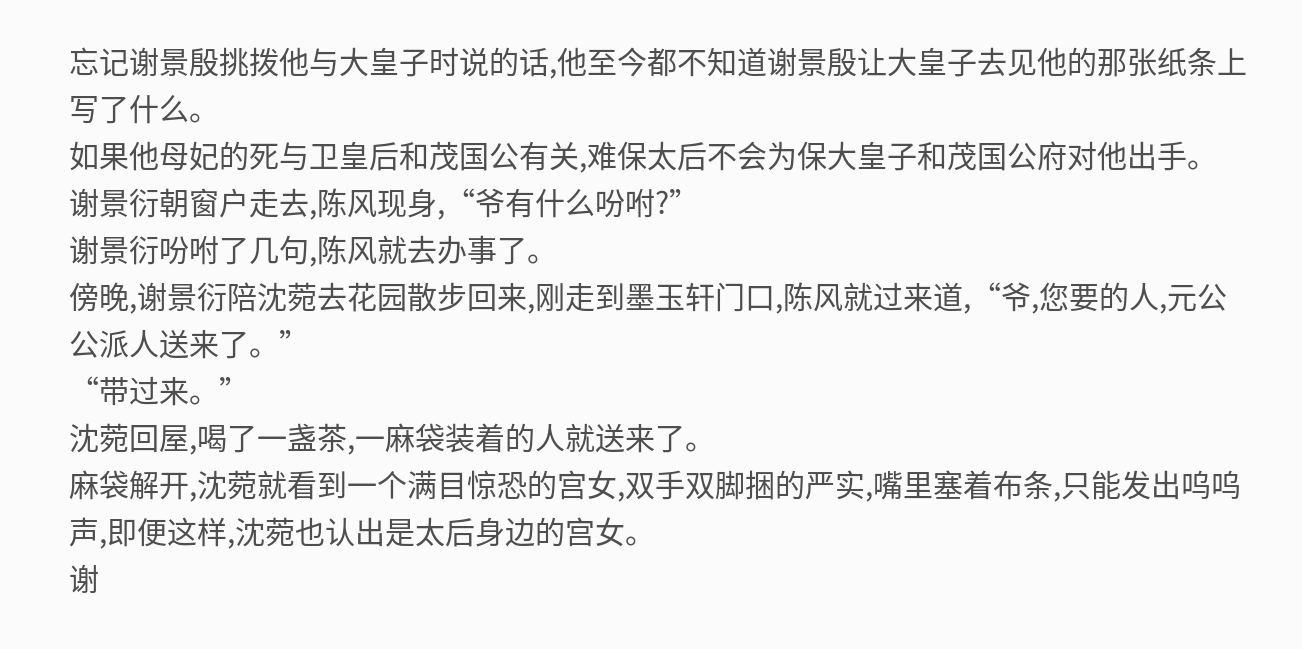忘记谢景殷挑拨他与大皇子时说的话,他至今都不知道谢景殷让大皇子去见他的那张纸条上写了什么。
如果他母妃的死与卫皇后和茂国公有关,难保太后不会为保大皇子和茂国公府对他出手。
谢景衍朝窗户走去,陈风现身,“爷有什么吩咐?”
谢景衍吩咐了几句,陈风就去办事了。
傍晚,谢景衍陪沈菀去花园散步回来,刚走到墨玉轩门口,陈风就过来道,“爷,您要的人,元公公派人送来了。”
“带过来。”
沈菀回屋,喝了一盏茶,一麻袋装着的人就送来了。
麻袋解开,沈菀就看到一个满目惊恐的宫女,双手双脚捆的严实,嘴里塞着布条,只能发出呜呜声,即便这样,沈菀也认出是太后身边的宫女。
谢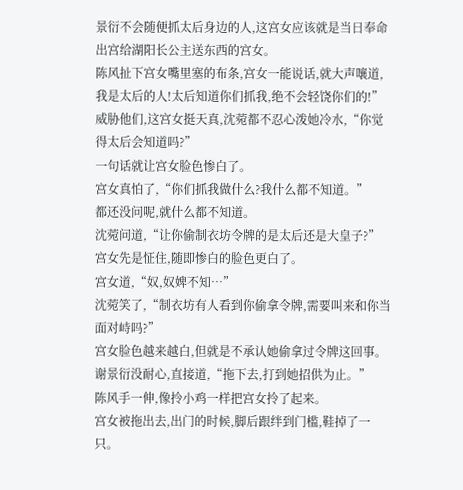景衍不会随便抓太后身边的人,这宫女应该就是当日奉命出宫给湖阳长公主送东西的宫女。
陈风扯下宫女嘴里塞的布条,宫女一能说话,就大声嚷道,我是太后的人!太后知道你们抓我,绝不会轻饶你们的!”
威胁他们,这宫女挺天真,沈菀都不忍心泼她冷水,“你觉得太后会知道吗?”
一句话就让宫女脸色惨白了。
宫女真怕了,“你们抓我做什么?我什么都不知道。”
都还没问呢,就什么都不知道。
沈菀问道,“让你偷制衣坊令牌的是太后还是大皇子?”
宫女先是怔住,随即惨白的脸色更白了。
宫女道,“奴,奴婢不知…”
沈菀笑了,“制衣坊有人看到你偷拿令牌,需要叫来和你当面对峙吗?”
宫女脸色越来越白,但就是不承认她偷拿过令牌这回事。
谢景衍没耐心,直接道,“拖下去,打到她招供为止。”
陈风手一伸,像拎小鸡一样把宫女拎了起来。
宫女被拖出去,出门的时候,脚后跟绊到门槛,鞋掉了一只。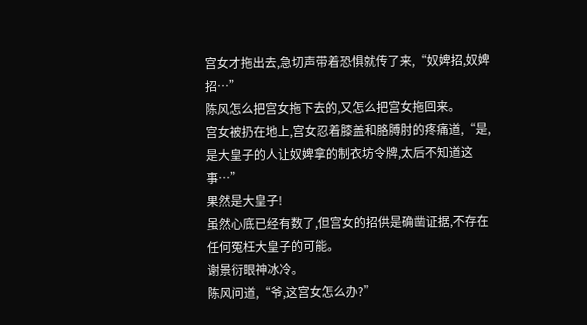宫女才拖出去,急切声带着恐惧就传了来,“奴婢招,奴婢招…”
陈风怎么把宫女拖下去的,又怎么把宫女拖回来。
宫女被扔在地上,宫女忍着膝盖和胳膊肘的疼痛道,“是,是大皇子的人让奴婢拿的制衣坊令牌,太后不知道这事…”
果然是大皇子!
虽然心底已经有数了,但宫女的招供是确凿证据,不存在任何冤枉大皇子的可能。
谢景衍眼神冰冷。
陈风问道,“爷,这宫女怎么办?”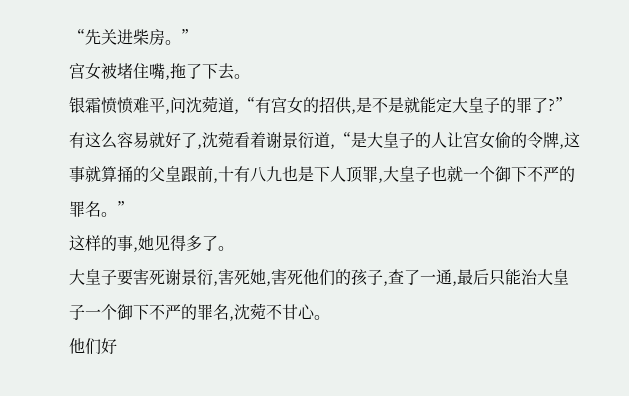“先关进柴房。”
宫女被堵住嘴,拖了下去。
银霜愤愤难平,问沈菀道,“有宫女的招供,是不是就能定大皇子的罪了?”
有这么容易就好了,沈菀看着谢景衍道,“是大皇子的人让宫女偷的令牌,这事就算捅的父皇跟前,十有八九也是下人顶罪,大皇子也就一个御下不严的罪名。”
这样的事,她见得多了。
大皇子要害死谢景衍,害死她,害死他们的孩子,查了一通,最后只能治大皇子一个御下不严的罪名,沈菀不甘心。
他们好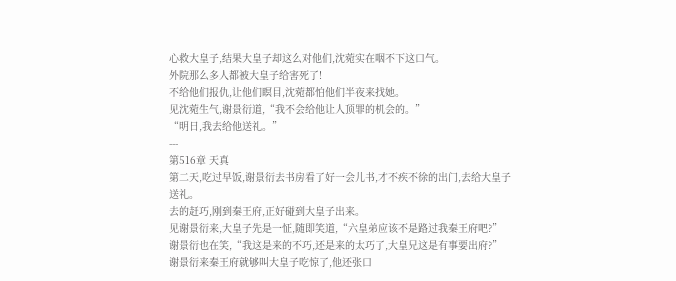心救大皇子,结果大皇子却这么对他们,沈菀实在咽不下这口气。
外院那么多人都被大皇子给害死了!
不给他们报仇,让他们瞑目,沈菀都怕他们半夜来找她。
见沈菀生气,谢景衍道,“我不会给他让人顶罪的机会的。”
“明日,我去给他送礼。”
---
第516章 天真
第二天,吃过早饭,谢景衍去书房看了好一会儿书,才不疾不徐的出门,去给大皇子送礼。
去的赶巧,刚到秦王府,正好碰到大皇子出来。
见谢景衍来,大皇子先是一怔,随即笑道,“六皇弟应该不是路过我秦王府吧?”
谢景衍也在笑,“我这是来的不巧,还是来的太巧了,大皇兄这是有事要出府?”
谢景衍来秦王府就够叫大皇子吃惊了,他还张口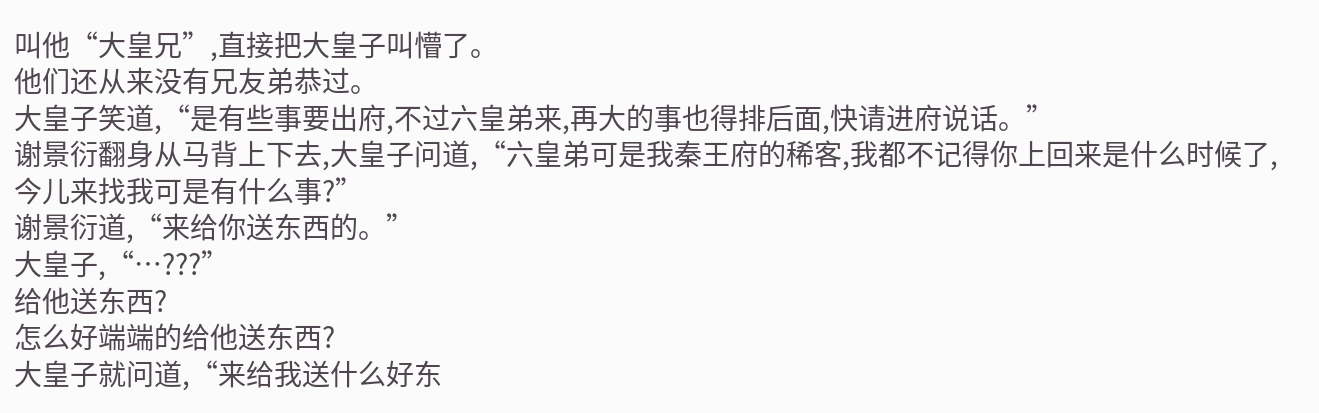叫他“大皇兄”,直接把大皇子叫懵了。
他们还从来没有兄友弟恭过。
大皇子笑道,“是有些事要出府,不过六皇弟来,再大的事也得排后面,快请进府说话。”
谢景衍翻身从马背上下去,大皇子问道,“六皇弟可是我秦王府的稀客,我都不记得你上回来是什么时候了,今儿来找我可是有什么事?”
谢景衍道,“来给你送东西的。”
大皇子,“…???”
给他送东西?
怎么好端端的给他送东西?
大皇子就问道,“来给我送什么好东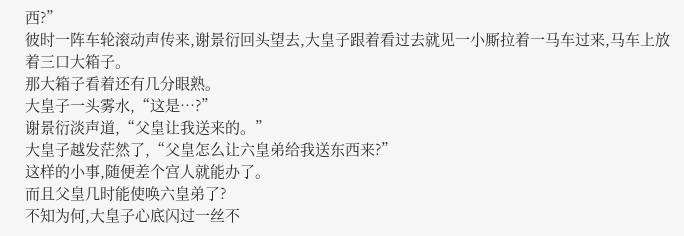西?”
彼时一阵车轮滚动声传来,谢景衍回头望去,大皇子跟着看过去就见一小厮拉着一马车过来,马车上放着三口大箱子。
那大箱子看着还有几分眼熟。
大皇子一头雾水,“这是…?”
谢景衍淡声道,“父皇让我送来的。”
大皇子越发茫然了,“父皇怎么让六皇弟给我送东西来?”
这样的小事,随便差个宫人就能办了。
而且父皇几时能使唤六皇弟了?
不知为何,大皇子心底闪过一丝不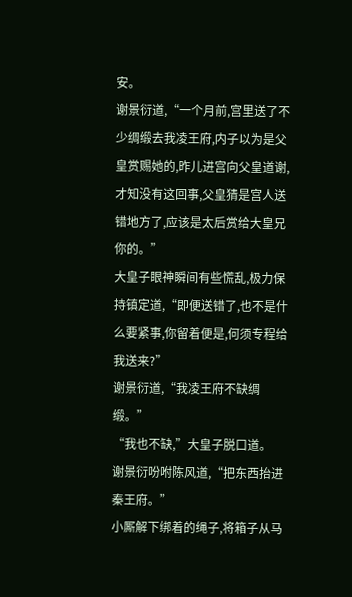安。
谢景衍道,“一个月前,宫里送了不少绸缎去我凌王府,内子以为是父皇赏赐她的,昨儿进宫向父皇道谢,才知没有这回事,父皇猜是宫人送错地方了,应该是太后赏给大皇兄你的。”
大皇子眼神瞬间有些慌乱,极力保持镇定道,“即便送错了,也不是什么要紧事,你留着便是,何须专程给我送来?”
谢景衍道,“我凌王府不缺绸缎。”
“我也不缺,”大皇子脱口道。
谢景衍吩咐陈风道,“把东西抬进秦王府。”
小厮解下绑着的绳子,将箱子从马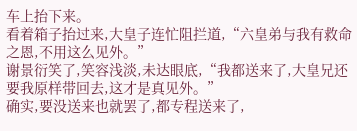车上抬下来。
看着箱子抬过来,大皇子连忙阻拦道,“六皇弟与我有救命之恩,不用这么见外。”
谢景衍笑了,笑容浅淡,未达眼底,“我都送来了,大皇兄还要我原样带回去,这才是真见外。”
确实,要没送来也就罢了,都专程送来了,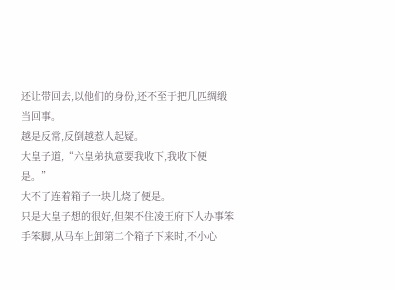还让带回去,以他们的身份,还不至于把几匹绸缎当回事。
越是反常,反倒越惹人起疑。
大皇子道,“六皇弟执意要我收下,我收下便是。”
大不了连着箱子一块儿烧了便是。
只是大皇子想的很好,但架不住凌王府下人办事笨手笨脚,从马车上卸第二个箱子下来时,不小心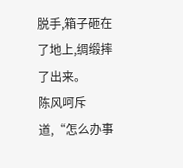脱手,箱子砸在了地上,绸缎摔了出来。
陈风呵斥道,“怎么办事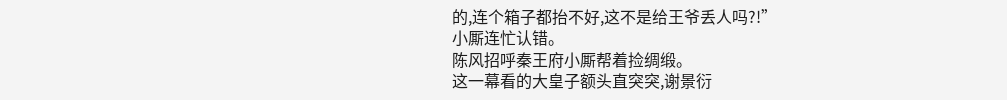的,连个箱子都抬不好,这不是给王爷丢人吗?!”
小厮连忙认错。
陈风招呼秦王府小厮帮着捡绸缎。
这一幕看的大皇子额头直突突,谢景衍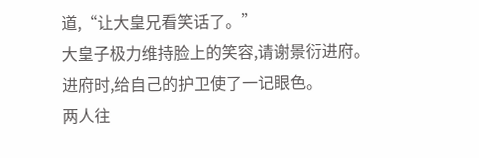道,“让大皇兄看笑话了。”
大皇子极力维持脸上的笑容,请谢景衍进府。
进府时,给自己的护卫使了一记眼色。
两人往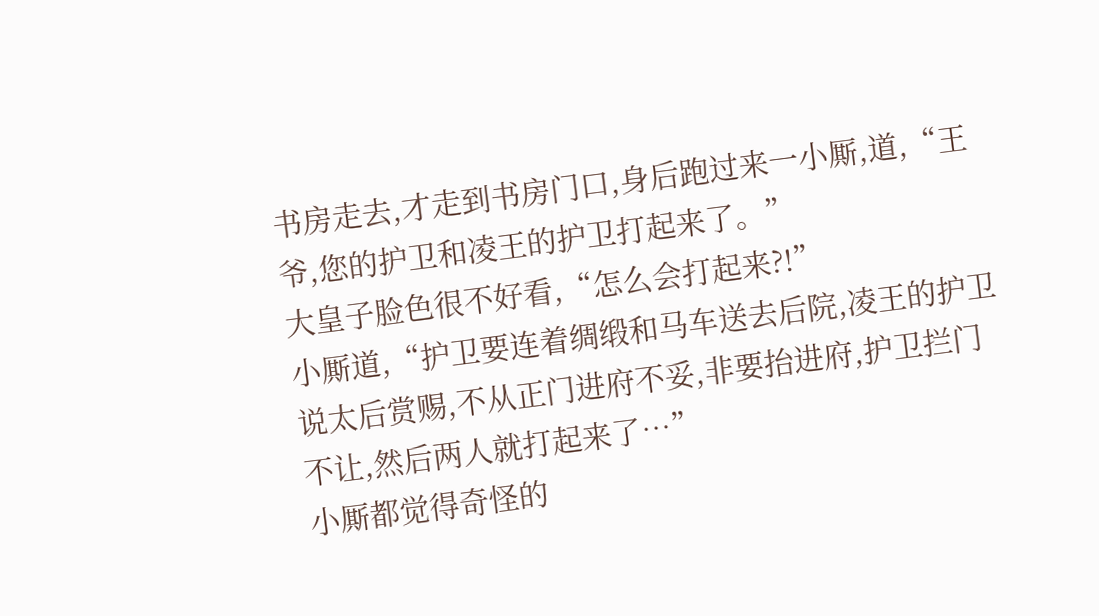书房走去,才走到书房门口,身后跑过来一小厮,道,“王爷,您的护卫和凌王的护卫打起来了。”
大皇子脸色很不好看,“怎么会打起来?!”
小厮道,“护卫要连着绸缎和马车送去后院,凌王的护卫说太后赏赐,不从正门进府不妥,非要抬进府,护卫拦门不让,然后两人就打起来了…”
小厮都觉得奇怪的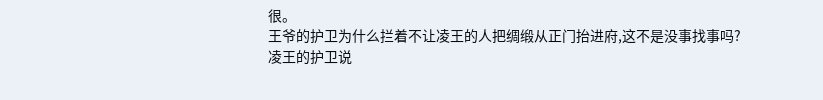很。
王爷的护卫为什么拦着不让凌王的人把绸缎从正门抬进府,这不是没事找事吗?
凌王的护卫说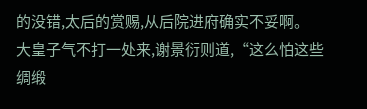的没错,太后的赏赐,从后院进府确实不妥啊。
大皇子气不打一处来,谢景衍则道,“这么怕这些绸缎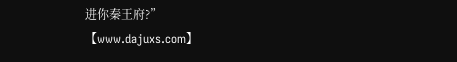进你秦王府?”
【www.dajuxs.com】